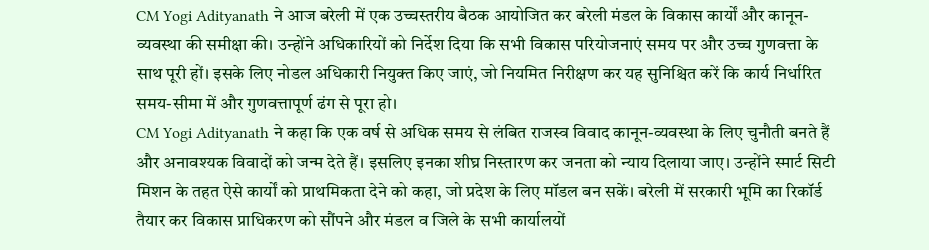CM Yogi Adityanath ने आज बरेली में एक उच्चस्तरीय बैठक आयोजित कर बरेली मंडल के विकास कार्यों और कानून-व्यवस्था की समीक्षा की। उन्होंने अधिकारियों को निर्देश दिया कि सभी विकास परियोजनाएं समय पर और उच्च गुणवत्ता के साथ पूरी हों। इसके लिए नोडल अधिकारी नियुक्त किए जाएं, जो नियमित निरीक्षण कर यह सुनिश्चित करें कि कार्य निर्धारित समय-सीमा में और गुणवत्तापूर्ण ढंग से पूरा हो।
CM Yogi Adityanath ने कहा कि एक वर्ष से अधिक समय से लंबित राजस्व विवाद कानून-व्यवस्था के लिए चुनौती बनते हैं और अनावश्यक विवादों को जन्म देते हैं। इसलिए इनका शीघ्र निस्तारण कर जनता को न्याय दिलाया जाए। उन्होंने स्मार्ट सिटी मिशन के तहत ऐसे कार्यों को प्राथमिकता देने को कहा, जो प्रदेश के लिए मॉडल बन सकें। बरेली में सरकारी भूमि का रिकॉर्ड तैयार कर विकास प्राधिकरण को सौंपने और मंडल व जिले के सभी कार्यालयों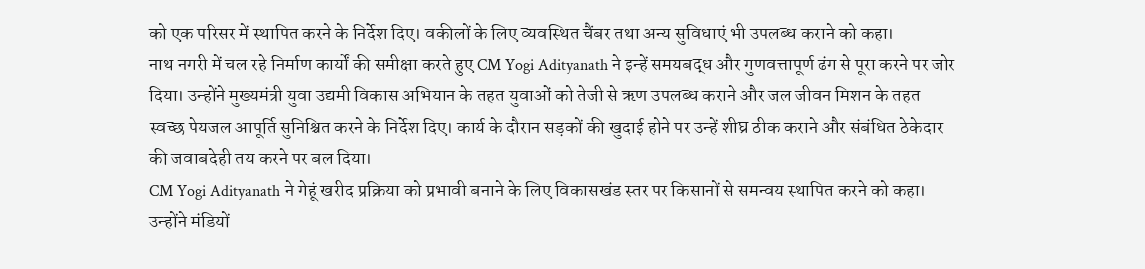को एक परिसर में स्थापित करने के निर्देश दिए। वकीलों के लिए व्यवस्थित चैंबर तथा अन्य सुविधाएं भी उपलब्ध कराने को कहा।
नाथ नगरी में चल रहे निर्माण कार्यों की समीक्षा करते हुए CM Yogi Adityanath ने इन्हें समयबद्ध और गुणवत्तापूर्ण ढंग से पूरा करने पर जोर दिया। उन्होंने मुख्यमंत्री युवा उद्यमी विकास अभियान के तहत युवाओं को तेजी से ऋण उपलब्ध कराने और जल जीवन मिशन के तहत स्वच्छ पेयजल आपूर्ति सुनिश्चित करने के निर्देश दिए। कार्य के दौरान सड़कों की खुदाई होने पर उन्हें शीघ्र ठीक कराने और संबंधित ठेकेदार की जवाबदेही तय करने पर बल दिया।
CM Yogi Adityanath ने गेहूं खरीद प्रक्रिया को प्रभावी बनाने के लिए विकासखंड स्तर पर किसानों से समन्वय स्थापित करने को कहा। उन्होंने मंडियों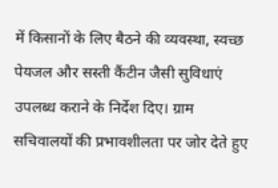में किसानों के लिए बैठने की व्यवस्था, स्वच्छ पेयजल और सस्ती कैंटीन जैसी सुविधाएं उपलब्ध कराने के निर्देश दिए। ग्राम सचिवालयों की प्रभावशीलता पर जोर देते हुए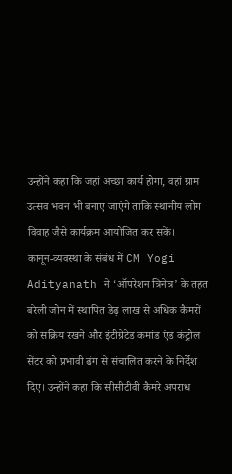उन्होंने कहा कि जहां अच्छा कार्य होगा, वहां ग्राम उत्सव भवन भी बनाए जाएंगे ताकि स्थानीय लोग विवाह जैसे कार्यक्रम आयोजित कर सकें।
कानून-व्यवस्था के संबंध में CM Yogi Adityanath ने ‘ऑपरेशन त्रिनेत्र’ के तहत बरेली जोन में स्थापित डेढ़ लाख से अधिक कैमरों को सक्रिय रखने और इंटीग्रेटेड कमांड एंड कंट्रोल सेंटर को प्रभावी ढंग से संचालित करने के निर्देश दिए। उन्होंने कहा कि सीसीटीवी कैमरे अपराध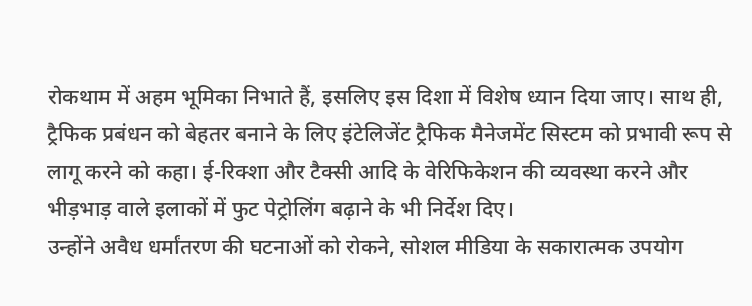रोकथाम में अहम भूमिका निभाते हैं, इसलिए इस दिशा में विशेष ध्यान दिया जाए। साथ ही, ट्रैफिक प्रबंधन को बेहतर बनाने के लिए इंटेलिजेंट ट्रैफिक मैनेजमेंट सिस्टम को प्रभावी रूप से लागू करने को कहा। ई-रिक्शा और टैक्सी आदि के वेरिफिकेशन की व्यवस्था करने और भीड़भाड़ वाले इलाकों में फुट पेट्रोलिंग बढ़ाने के भी निर्देश दिए।
उन्होंने अवैध धर्मांतरण की घटनाओं को रोकने, सोशल मीडिया के सकारात्मक उपयोग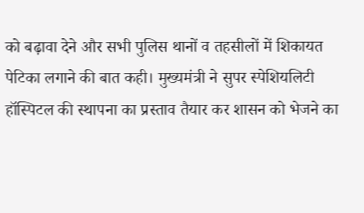को बढ़ावा देने और सभी पुलिस थानों व तहसीलों में शिकायत पेटिका लगाने की बात कही। मुख्यमंत्री ने सुपर स्पेशियलिटी हॉस्पिटल की स्थापना का प्रस्ताव तैयार कर शासन को भेजने का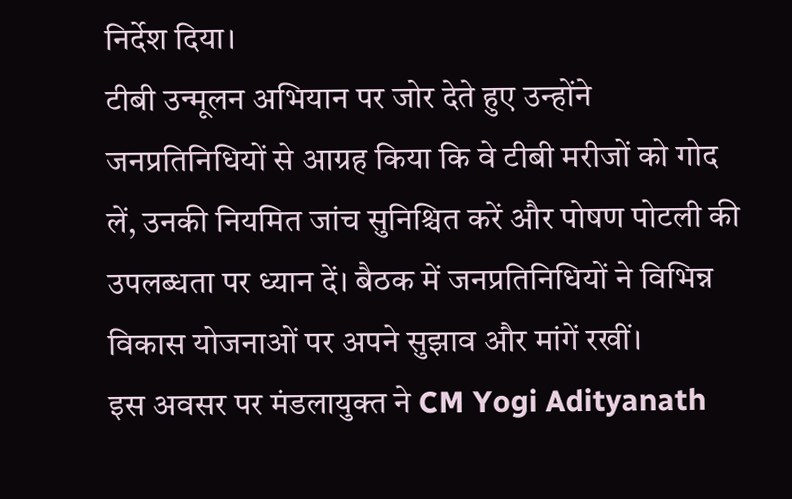निर्देश दिया।
टीबी उन्मूलन अभियान पर जोर देते हुए उन्होंने जनप्रतिनिधियों से आग्रह किया कि वे टीबी मरीजों को गोद लें, उनकी नियमित जांच सुनिश्चित करें और पोषण पोटली की उपलब्धता पर ध्यान दें। बैठक में जनप्रतिनिधियों ने विभिन्न विकास योजनाओं पर अपने सुझाव और मांगें रखीं।
इस अवसर पर मंडलायुक्त ने CM Yogi Adityanath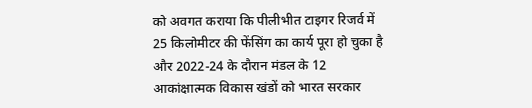को अवगत कराया कि पीलीभीत टाइगर रिजर्व में 25 किलोमीटर की फेंसिंग का कार्य पूरा हो चुका है और 2022-24 के दौरान मंडल के 12 आकांक्षात्मक विकास खंडों को भारत सरकार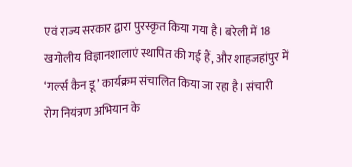एवं राज्य सरकार द्वारा पुरस्कृत किया गया है। बरेली में 18 खगोलीय विज्ञानशालाएं स्थापित की गई हैं, और शाहजहांपुर में ‘गर्ल्स कैन डू’ कार्यक्रम संचालित किया जा रहा है। संचारी रोग नियंत्रण अभियान के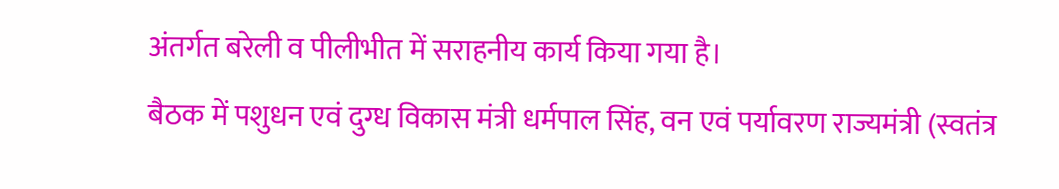अंतर्गत बरेली व पीलीभीत में सराहनीय कार्य किया गया है।
बैठक में पशुधन एवं दुग्ध विकास मंत्री धर्मपाल सिंह, वन एवं पर्यावरण राज्यमंत्री (स्वतंत्र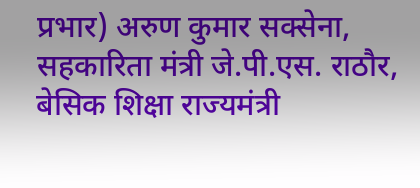प्रभार) अरुण कुमार सक्सेना, सहकारिता मंत्री जे.पी.एस. राठौर, बेसिक शिक्षा राज्यमंत्री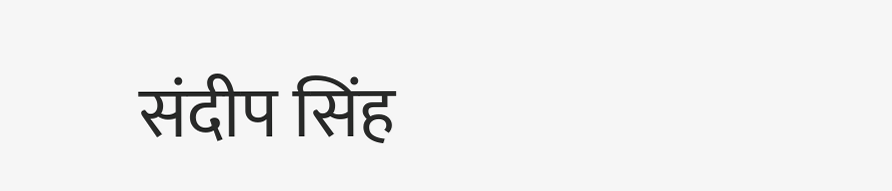संदीप सिंह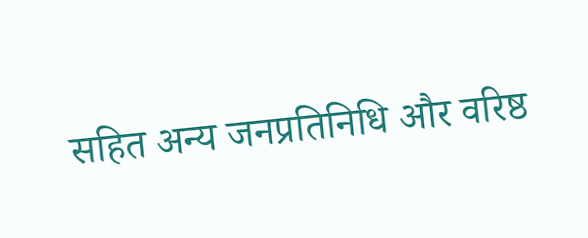सहित अन्य जनप्रतिनिधि और वरिष्ठ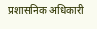प्रशासनिक अधिकारी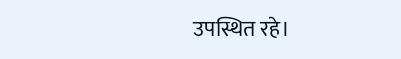उपस्थित रहे।